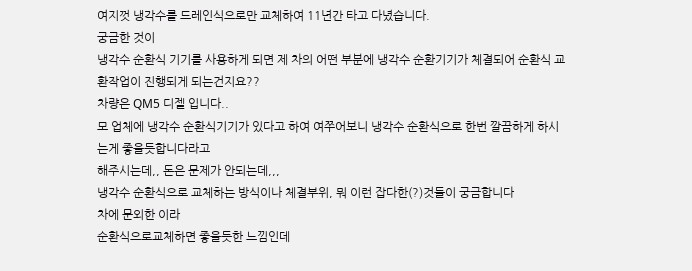여지껏 냉각수를 드레인식으로만 교체하여 11년간 타고 다녔습니다.
궁금한 것이
냉각수 순환식 기기를 사용하게 되면 제 차의 어떤 부분에 냉각수 순환기기가 체결되어 순환식 교환작업이 진행되게 되는건지요??
차량은 QM5 디젤 입니다..
모 업체에 냉각수 순환식기기가 있다고 하여 여쭈어보니 냉각수 순환식으로 한번 깔끔하게 하시는게 좋을듯합니다라고
해주시는데,, 돈은 문제가 안되는데,,,
냉각수 순환식으로 교체하는 방식이나 체결부위, 뭐 이런 잡다한(?)것들이 궁금합니다
차에 문외한 이라
순환식으로교체하면 좋을듯한 느낌인데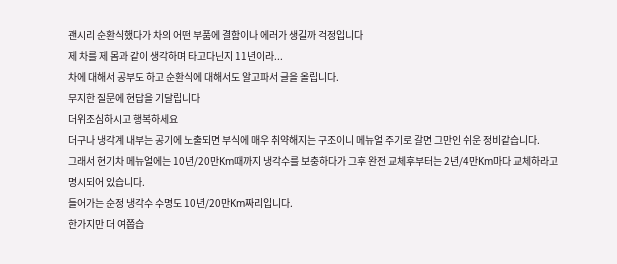괜시리 순환식했다가 차의 어떤 부품에 결함이나 에러가 생길까 걱정입니다
제 차를 제 몸과 같이 생각하며 타고다닌지 11년이라...
차에 대해서 공부도 하고 순환식에 대해서도 알고파서 글을 올립니다.
무지한 질문에 현답을 기달립니다
더위조심하시고 행복하세요
더구나 냉각계 내부는 공기에 노출되면 부식에 매우 취약해지는 구조이니 메뉴얼 주기로 갈면 그만인 쉬운 정비같습니다.
그래서 현기차 메뉴얼에는 10년/20만Km때까지 냉각수를 보충하다가 그후 완전 교체후부터는 2년/4만Km마다 교체하라고 명시되어 있습니다.
들어가는 순정 냉각수 수명도 10년/20만Km짜리입니다.
한가지만 더 여쭙습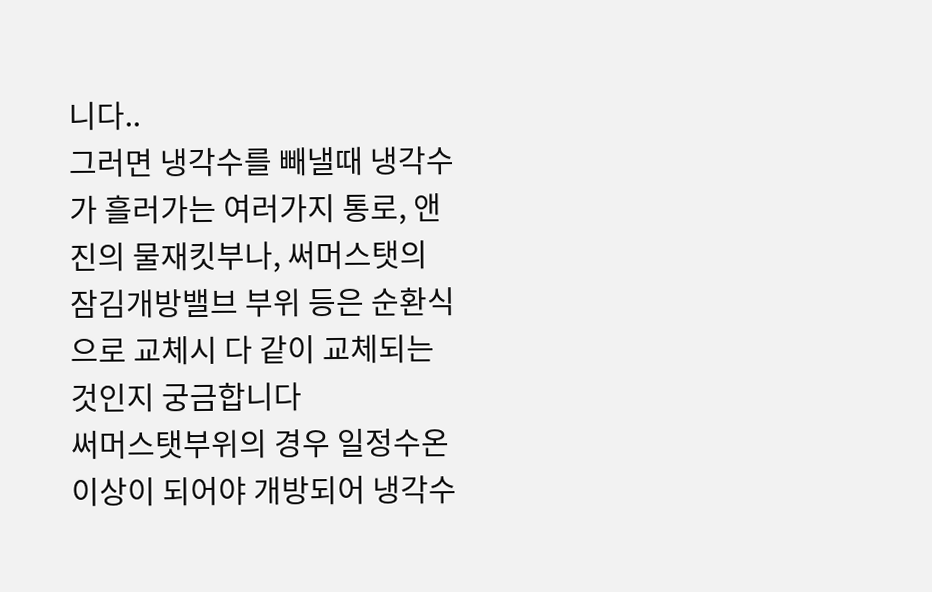니다..
그러면 냉각수를 빼낼때 냉각수가 흘러가는 여러가지 통로, 앤진의 물재킷부나, 써머스탯의 잠김개방밸브 부위 등은 순환식으로 교체시 다 같이 교체되는것인지 궁금합니다
써머스탯부위의 경우 일정수온이상이 되어야 개방되어 냉각수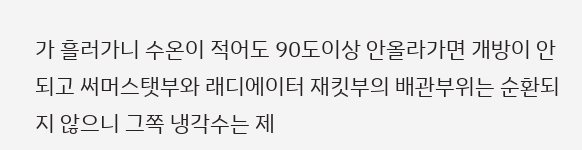가 흘러가니 수온이 적어도 90도이상 안올라가면 개방이 안되고 써머스탯부와 래디에이터 재킷부의 배관부위는 순환되지 않으니 그쪽 냉각수는 제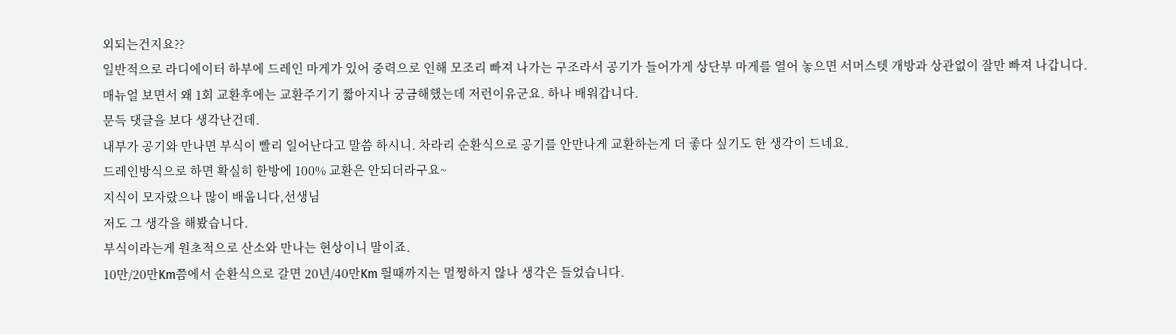외되는건지요??
일반적으로 라디에이터 하부에 드레인 마게가 있어 중력으로 인해 모조리 빠져 나가는 구조라서 공기가 들어가게 상단부 마게를 열어 놓으면 서머스텟 개방과 상관없이 잘만 빠져 나갑니다.
매뉴얼 보면서 왜 1회 교환후에는 교환주기기 짧아지나 궁금해했는데 저런이유군요. 하나 배워갑니다.
문득 댓글을 보다 생각난건데.
내부가 공기와 만나면 부식이 빨리 일어난다고 말씀 하시니. 차라리 순환식으로 공기를 안만나게 교환하는게 더 좋다 싶기도 한 생각이 드네요.
드레인방식으로 하면 확실히 한방에 100% 교환은 안되더라구요~
지식이 모자랐으나 많이 배웁니다,선생님
저도 그 생각을 해봤습니다.
부식이라는게 원초적으로 산소와 만나는 현상이니 말이죠.
10만/20만Km쯤에서 순환식으로 갈면 20년/40만Km 띌때까지는 멀쩡하지 않나 생각은 들었습니다.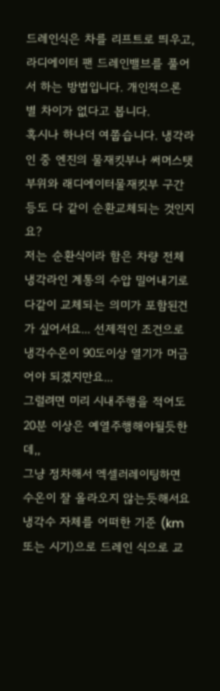드레인식은 차를 리프트로 띄우고, 라디에이터 팬 드레인밸브를 풀어서 하는 방법입니다. 개인적으론 별 차이가 없다고 봅니다.
혹시나 하나더 여쭙습니다. 냉각라인 중 엔진의 물재킷부나 써머스탯부위와 래디에이터물재킷부 구간등도 다 같이 순환교체되는 것인지요?
저는 순환식이라 함은 차량 전체 냉각라인 계통의 수압 밀어내기로 다같이 교체되는 의미가 포함된건가 싶어서요... 선제적인 조건으로 냉각수온이 90도이상 열기가 머금어야 되겠지만요...
그럴려면 미리 시내주행을 적어도 20분 이상은 예열주행해야될듯한데,,
그냥 정차해서 엑셀러레이팅하면 수온이 잘 올라오지 않는듯해서요
냉각수 자체를 어떠한 기준 (km 또는 시기)으로 드레인 식으로 교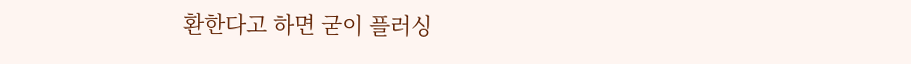환한다고 하면 굳이 플러싱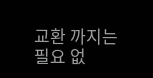교환 까지는
필요 없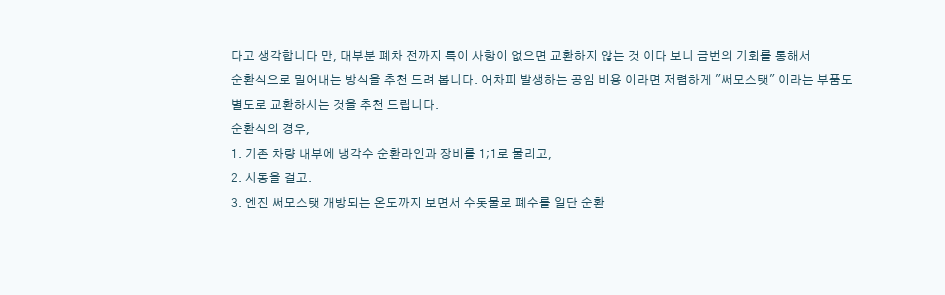다고 생각합니다 만, 대부분 폐차 전까지 특이 사항이 없으면 교환하지 않는 것 이다 보니 금번의 기회를 통해서
순환식으로 밀어내는 방식을 추천 드려 봅니다. 어차피 발생하는 공임 비용 이라면 저렴하게 "써모스탯" 이라는 부품도
별도로 교환하시는 것을 추천 드립니다.
순환식의 경우,
1. 기존 차량 내부에 냉각수 순환라인과 장비를 1;1로 물리고,
2. 시동을 걸고.
3. 엔진 써모스탯 개방되는 온도까지 보면서 수돗물로 폐수를 일단 순환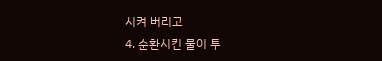시켜 버리고
4. 순환시킨 물이 투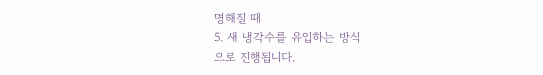명해질 때
5. 새 냉각수를 유입하는 방식
으로 진행됩니다.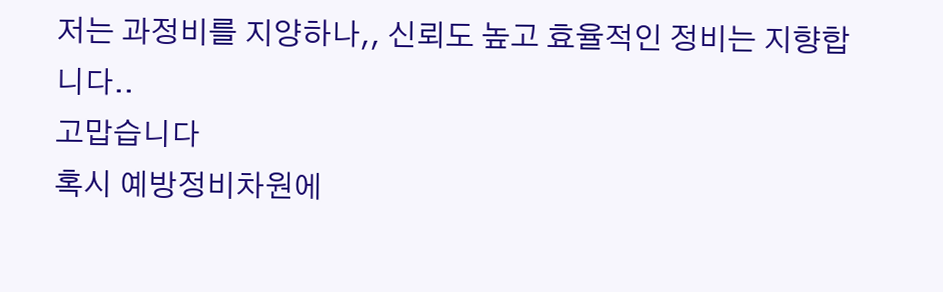저는 과정비를 지양하나,, 신뢰도 높고 효율적인 정비는 지향합니다..
고맙습니다
혹시 예방정비차원에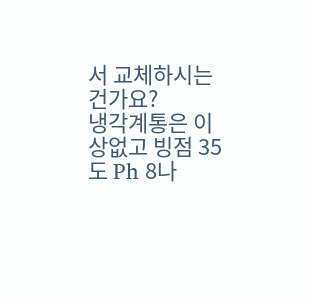서 교체하시는건가요?
냉각계통은 이상없고 빙점 35도 Ph 8나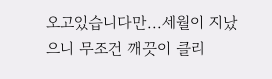오고있습니다만...세월이 지났으니 무조건 깨끗이 클리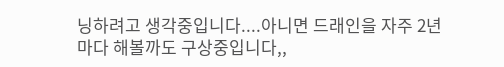닝하려고 생각중입니다....아니면 드래인을 자주 2년마다 해볼까도 구상중입니다,,